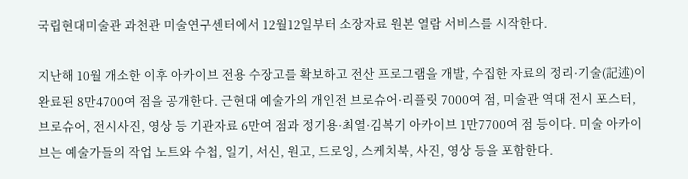국립현대미술관 과천관 미술연구센터에서 12월12일부터 소장자료 원본 열람 서비스를 시작한다.

지난해 10월 개소한 이후 아카이브 전용 수장고를 확보하고 전산 프로그램을 개발, 수집한 자료의 정리·기술(記述)이 완료된 8만4700여 점을 공개한다. 근현대 예술가의 개인전 브로슈어·리플릿 7000여 점, 미술관 역대 전시 포스터, 브로슈어, 전시사진, 영상 등 기관자료 6만여 점과 정기용·최열·김복기 아카이브 1만7700여 점 등이다. 미술 아카이브는 예술가들의 작업 노트와 수첩, 일기, 서신, 원고, 드로잉, 스케치북, 사진, 영상 등을 포함한다.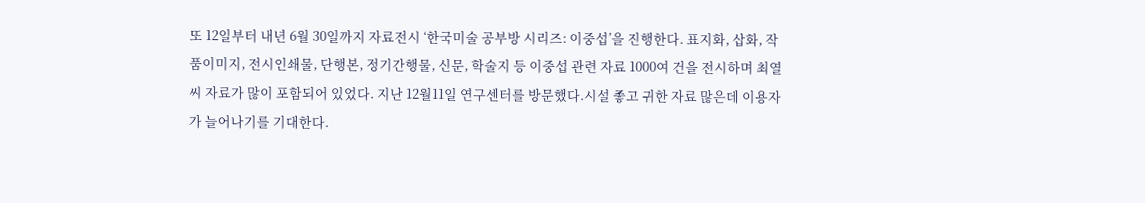또 12일부터 내년 6월 30일까지 자료전시 ‘한국미술 공부방 시리즈: 이중섭’을 진행한다. 표지화, 삽화, 작품이미지, 전시인쇄물, 단행본, 정기간행물, 신문, 학술지 등 이중섭 관련 자료 1000여 건을 전시하며 최열 씨 자료가 많이 포함되어 있었다. 지난 12월11일 연구센터를 방문했다.시설 좋고 귀한 자료 많은데 이용자가 늘어나기를 기대한다.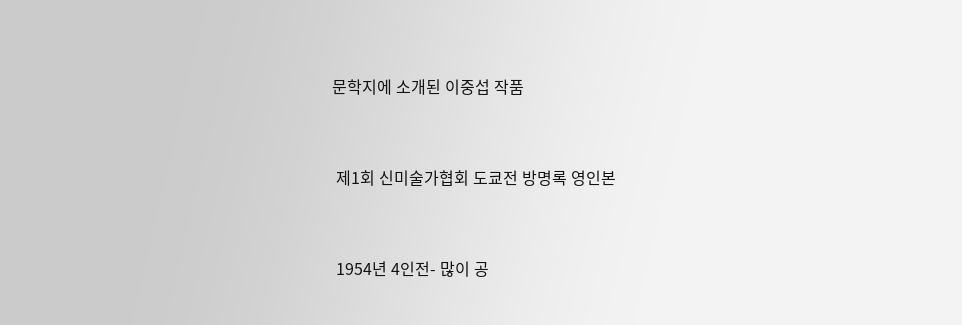문학지에 소개된 이중섭 작품



 제1회 신미술가협회 도쿄전 방명록 영인본



 1954년 4인전- 많이 공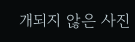개되지 않은 사진